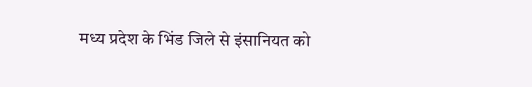मध्य प्रदेश के भिंड जिले से इंसानियत को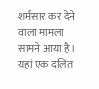शर्मसार कर देने वाला मामला सामने आया है। यहां एक दलित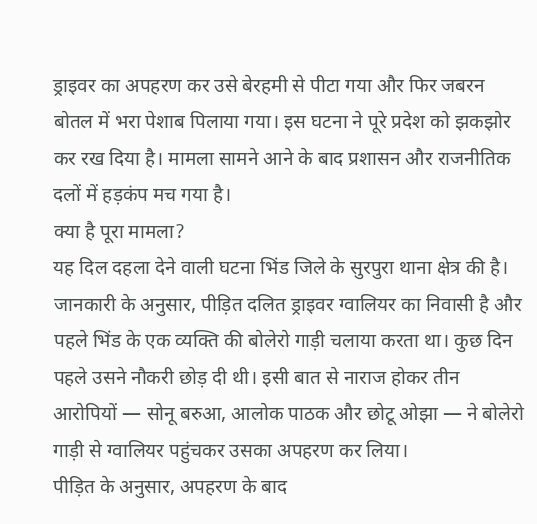ड्राइवर का अपहरण कर उसे बेरहमी से पीटा गया और फिर जबरन बोतल में भरा पेशाब पिलाया गया। इस घटना ने पूरे प्रदेश को झकझोर कर रख दिया है। मामला सामने आने के बाद प्रशासन और राजनीतिक दलों में हड़कंप मच गया है।
क्या है पूरा मामला?
यह दिल दहला देने वाली घटना भिंड जिले के सुरपुरा थाना क्षेत्र की है। जानकारी के अनुसार, पीड़ित दलित ड्राइवर ग्वालियर का निवासी है और पहले भिंड के एक व्यक्ति की बोलेरो गाड़ी चलाया करता था। कुछ दिन पहले उसने नौकरी छोड़ दी थी। इसी बात से नाराज होकर तीन आरोपियों — सोनू बरुआ, आलोक पाठक और छोटू ओझा — ने बोलेरो गाड़ी से ग्वालियर पहुंचकर उसका अपहरण कर लिया।
पीड़ित के अनुसार, अपहरण के बाद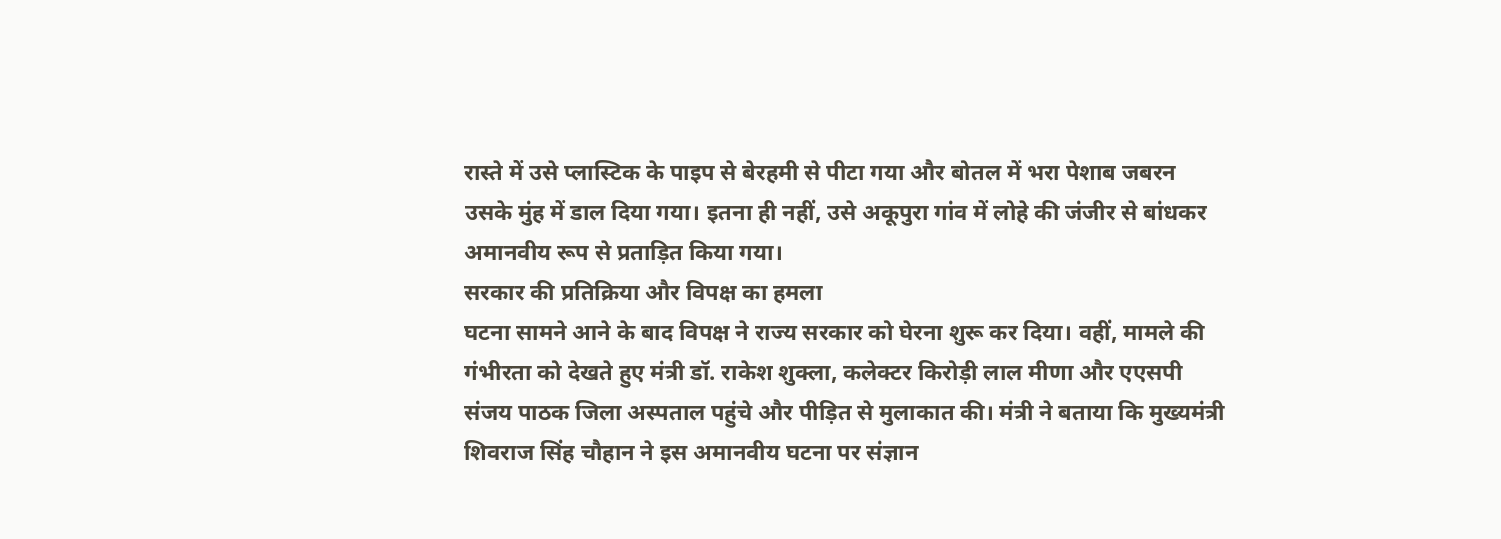रास्ते में उसे प्लास्टिक के पाइप से बेरहमी से पीटा गया और बोतल में भरा पेशाब जबरन उसके मुंह में डाल दिया गया। इतना ही नहीं, उसे अकूपुरा गांव में लोहे की जंजीर से बांधकर अमानवीय रूप से प्रताड़ित किया गया।
सरकार की प्रतिक्रिया और विपक्ष का हमला
घटना सामने आने के बाद विपक्ष ने राज्य सरकार को घेरना शुरू कर दिया। वहीं, मामले की गंभीरता को देखते हुए मंत्री डॉ. राकेश शुक्ला, कलेक्टर किरोड़ी लाल मीणा और एएसपी संजय पाठक जिला अस्पताल पहुंचे और पीड़ित से मुलाकात की। मंत्री ने बताया कि मुख्यमंत्री शिवराज सिंह चौहान ने इस अमानवीय घटना पर संज्ञान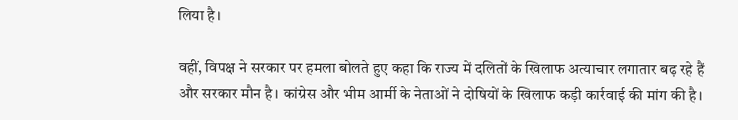लिया है।

वहीं, विपक्ष ने सरकार पर हमला बोलते हुए कहा कि राज्य में दलितों के खिलाफ अत्याचार लगातार बढ़ रहे हैं और सरकार मौन है। कांग्रेस और भीम आर्मी के नेताओं ने दोषियों के खिलाफ कड़ी कार्रवाई की मांग की है।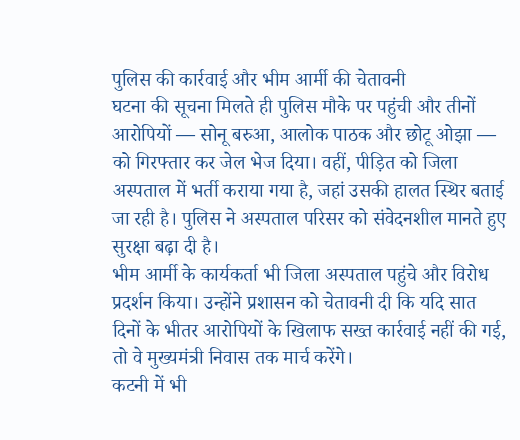पुलिस की कार्रवाई और भीम आर्मी की चेतावनी
घटना की सूचना मिलते ही पुलिस मौके पर पहुंची और तीनों आरोपियों — सोनू बरुआ, आलोक पाठक और छोटू ओझा — को गिरफ्तार कर जेल भेज दिया। वहीं, पीड़ित को जिला अस्पताल में भर्ती कराया गया है, जहां उसकी हालत स्थिर बताई जा रही है। पुलिस ने अस्पताल परिसर को संवेदनशील मानते हुए सुरक्षा बढ़ा दी है।
भीम आर्मी के कार्यकर्ता भी जिला अस्पताल पहुंचे और विरोध प्रदर्शन किया। उन्होंने प्रशासन को चेतावनी दी कि यदि सात दिनों के भीतर आरोपियों के खिलाफ सख्त कार्रवाई नहीं की गई, तो वे मुख्यमंत्री निवास तक मार्च करेंगे।
कटनी में भी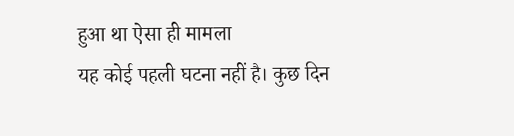हुआ था ऐसा ही मामला
यह कोई पहली घटना नहीं है। कुछ दिन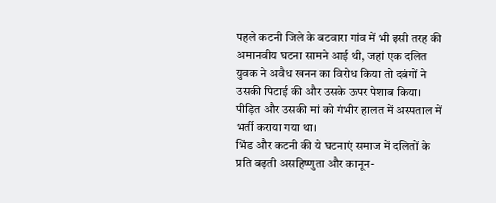पहले कटनी जिले के बटवारा गांव में भी इसी तरह की अमानवीय घटना सामने आई थी, जहां एक दलित युवक ने अवैध खनन का विरोध किया तो दबंगों ने उसकी पिटाई की और उसके ऊपर पेशाब किया। पीड़ित और उसकी मां को गंभीर हालत में अस्पताल में भर्ती कराया गया था।
भिंड और कटनी की ये घटनाएं समाज में दलितों के प्रति बढ़ती असहिष्णुता और कानून-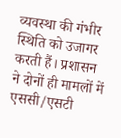व्यवस्था की गंभीर स्थिति को उजागर करती हैं। प्रशासन ने दोनों ही मामलों में एससी/एसटी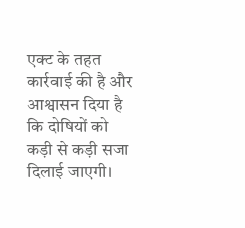एक्ट के तहत कार्रवाई की है और आश्वासन दिया है कि दोषियों को कड़ी से कड़ी सजा दिलाई जाएगी।